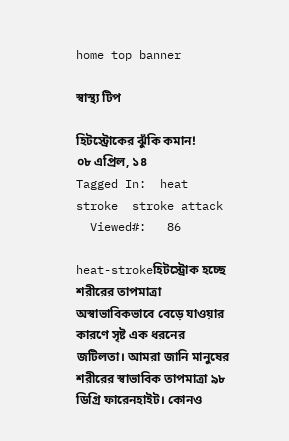home top banner

স্বাস্থ্য টিপ

হিটস্ট্রোকের ঝুঁকি কমান!
০৮ এপ্রিল, ১৪
Tagged In:  heat stroke  stroke attack
  Viewed#:   86

heat-strokeহিটস্ট্রোক হচ্ছে শরীরের তাপমাত্রা অস্বাভাবিকভাবে বেড়ে যাওয়ার কারণে সৃষ্ট এক ধরনের জটিলতা। আমরা জানি মানুষের শরীরের স্বাভাবিক তাপমাত্রা ৯৮ ডিগ্রি ফারেনহাইট। কোনও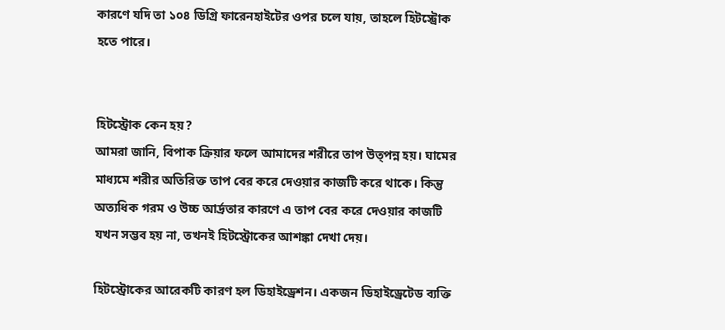কারণে যদি তা ১০৪ ডিগ্রি ফারেনহাইটের ওপর চলে যায়, তাহলে হিটস্ট্রোক হতে পারে।


হিটস্ট্রোক কেন হয়?
আমরা জানি, বিপাক ক্রিয়ার ফলে আমাদের শরীরে তাপ উত্পন্ন হয়। ঘামের মাধ্যমে শরীর অতিরিক্ত তাপ বের করে দেওয়ার কাজটি করে থাকে। কিন্তু অত্যধিক গরম ও উচ্চ আর্দ্রতার কারণে এ তাপ বের করে দেওয়ার কাজটি যখন সম্ভব হয় না, তখনই হিটস্ট্রোকের আশঙ্কা দেখা দেয়।

হিটস্ট্রোকের আরেকটি কারণ হল ডিহাইড্রেশন। একজন ডিহাইড্রেটেড ব্যক্তি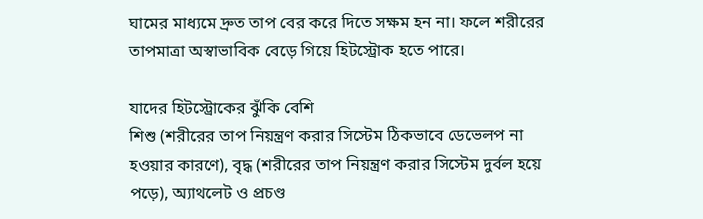ঘামের মাধ্যমে দ্রুত তাপ বের করে দিতে সক্ষম হন না। ফলে শরীরের তাপমাত্রা অস্বাভাবিক বেড়ে গিয়ে হিটস্ট্রোক হতে পারে।

যাদের হিটস্ট্রোকের ঝুঁকি বেশি
শিশু (শরীরের তাপ নিয়ন্ত্রণ করার সিস্টেম ঠিকভাবে ডেভেলপ না হওয়ার কারণে), বৃদ্ধ (শরীরের তাপ নিয়ন্ত্রণ করার সিস্টেম দুর্বল হয়ে পড়ে), অ্যাথলেট ও প্রচণ্ড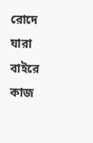রোদে যারা বাইরে কাজ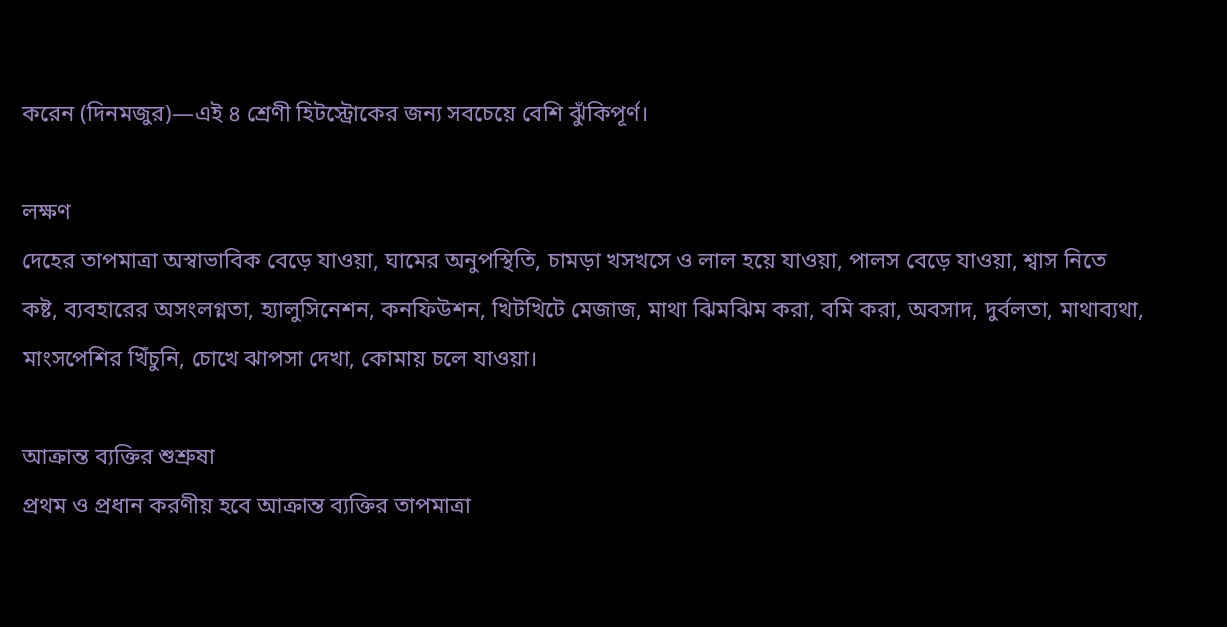করেন (দিনমজুর)—এই ৪ শ্রেণী হিটস্ট্রোকের জন্য সবচেয়ে বেশি ঝুঁকিপূর্ণ।

লক্ষণ
দেহের তাপমাত্রা অস্বাভাবিক বেড়ে যাওয়া, ঘামের অনুপস্থিতি, চামড়া খসখসে ও লাল হয়ে যাওয়া, পালস বেড়ে যাওয়া, শ্বাস নিতে কষ্ট, ব্যবহারের অসংলগ্নতা, হ্যালুসিনেশন, কনফিউশন, খিটখিটে মেজাজ, মাথা ঝিমঝিম করা, বমি করা, অবসাদ, দুর্বলতা, মাথাব্যথা, মাংসপেশির খিঁচুনি, চোখে ঝাপসা দেখা, কোমায় চলে যাওয়া।

আক্রান্ত ব্যক্তির শুশ্রুষা
প্রথম ও প্রধান করণীয় হবে আক্রান্ত ব্যক্তির তাপমাত্রা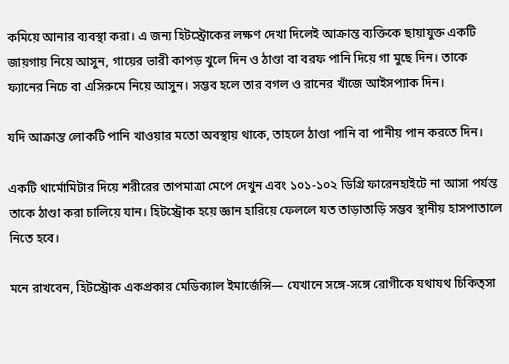কমিয়ে আনার ব্যবস্থা করা। এ জন্য হিটস্ট্রোকের লক্ষণ দেখা দিলেই আক্রান্ত ব্যক্তিকে ছায়াযুক্ত একটি জায়গায় নিয়ে আসুন, গায়ের ভারী কাপড় খুলে দিন ও ঠাণ্ডা বা বরফ পানি দিয়ে গা মুছে দিন। তাকে ফ্যানের নিচে বা এসিরুমে নিয়ে আসুন। সম্ভব হলে তার বগল ও রানের খাঁজে আইসপ্যাক দিন।

যদি আক্রান্ত লোকটি পানি খাওয়ার মতো অবস্থায় থাকে, তাহলে ঠাণ্ডা পানি বা পানীয় পান করতে দিন।

একটি থার্মোমিটার দিয়ে শরীরের তাপমাত্রা মেপে দেখুন এবং ১০১-১০২ ডিগ্রি ফারেনহাইটে না আসা পর্যন্ত তাকে ঠাণ্ডা করা চালিয়ে যান। হিটস্ট্রোক হয়ে জ্ঞান হারিয়ে ফেললে যত তাড়াতাড়ি সম্ভব স্থানীয় হাসপাতালে নিতে হবে।

মনে রাখবেন, হিটস্ট্রোক একপ্রকার মেডিক্যাল ইমার্জেন্সি— যেখানে সঙ্গে-সঙ্গে রোগীকে যথাযথ চিকিত্সা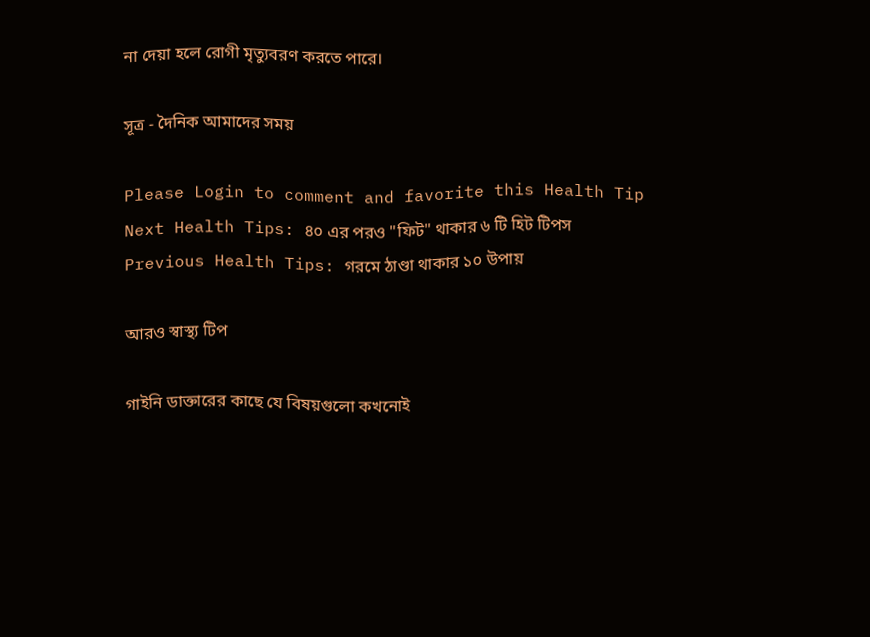না দেয়া হলে রোগী মৃত্যুবরণ করতে পারে।

সূত্র - দৈনিক আমাদের সময়

Please Login to comment and favorite this Health Tip
Next Health Tips: ৪০ এর পরও "ফিট" থাকার ৬ টি হিট টিপস
Previous Health Tips: গরমে ঠাণ্ডা থাকার ১০ উপায়

আরও স্বাস্থ্য টিপ

গাইনি ডাক্তারের কাছে যে বিষয়গুলো কখনোই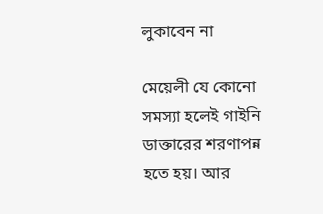লুকাবেন না

মেয়েলী যে কোনো সমস্যা হলেই গাইনি ডাক্তারের শরণাপন্ন হতে হয়। আর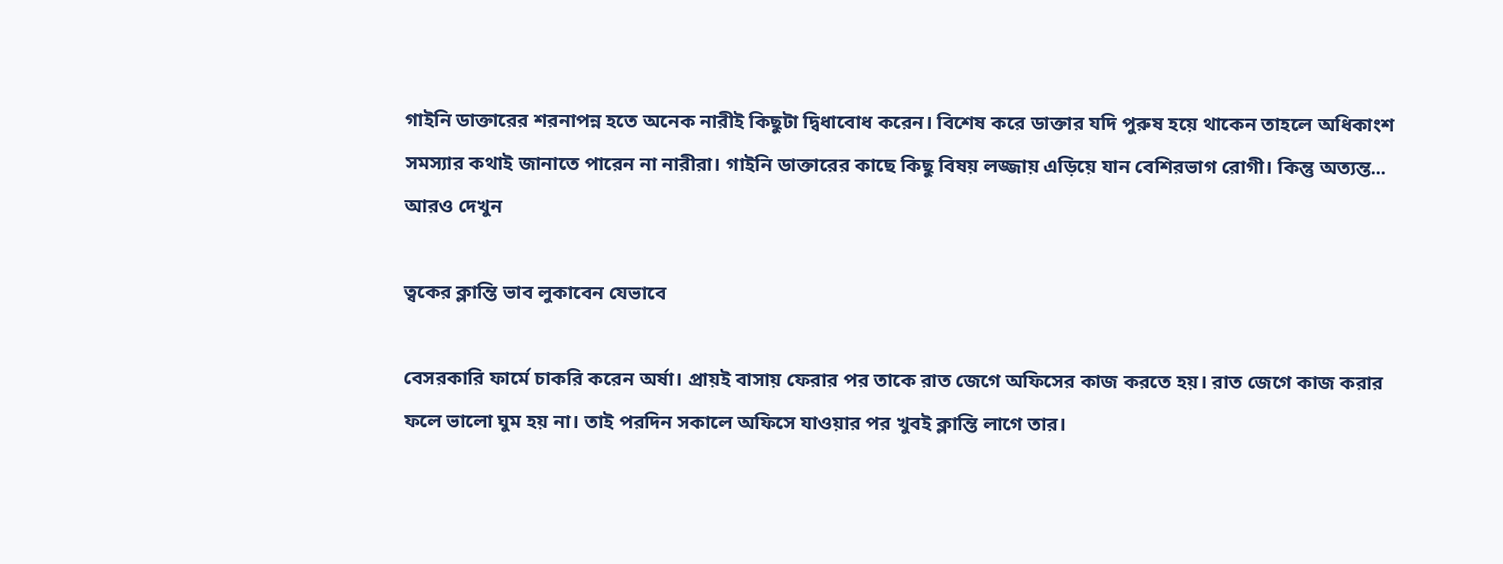গাইনি ডাক্তারের শরনাপন্ন হতে অনেক নারীই কিছুটা দ্বিধাবোধ করেন। বিশেষ করে ডাক্তার যদি পুরুষ হয়ে থাকেন তাহলে অধিকাংশ সমস্যার কথাই জানাতে পারেন না নারীরা। গাইনি ডাক্তারের কাছে কিছু বিষয় লজ্জায় এড়িয়ে যান বেশিরভাগ রোগী। কিন্তু অত্যন্ত... আরও দেখুন

ত্বকের ক্লান্তি ভাব লুকাবেন যেভাবে

বেসরকারি ফার্মে চাকরি করেন অর্ষা। প্রায়ই বাসায় ফেরার পর তাকে রাত জেগে অফিসের কাজ করতে হয়। রাত জেগে কাজ করার ফলে ভালো ঘুম হয় না। তাই পরদিন সকালে অফিসে যাওয়ার পর খুবই ক্লান্তি লাগে তার।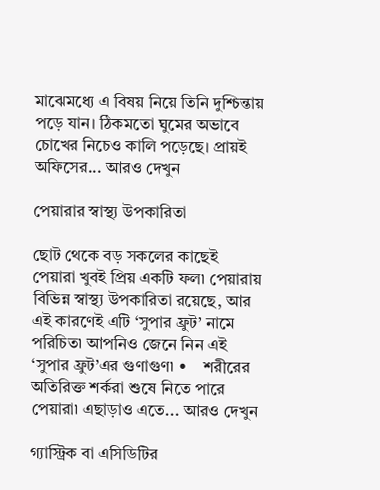মাঝেমধ্যে এ বিষয় নিয়ে তিনি দুশ্চিন্তায় পড়ে যান। ঠিকমতো ঘুমের অভাবে চোখের নিচেও কালি পড়েছে। প্রায়ই অফিসের... আরও দেখুন

পেয়ারার স্বাস্থ্য উপকারিতা

ছোট থেকে বড় সকলের কাছেই পেয়ারা খুবই প্রিয় একটি ফল৷ পেয়ারায় বিভিন্ন স্বাস্থ্য উপকারিতা রয়েছে, আর এই কারণেই এটি ‘সুপার ফ্রুট’ নামে পরিচিত৷ আপনিও জেনে নিন এই ‘সুপার ফ্রুট’এর গুণাগুণ৷ •    শরীরের অতিরিক্ত শর্করা শুষে নিতে পারে পেয়ারা৷ এছাড়াও এতে... আরও দেখুন

গ্যাস্ট্রিক বা এসিডিটির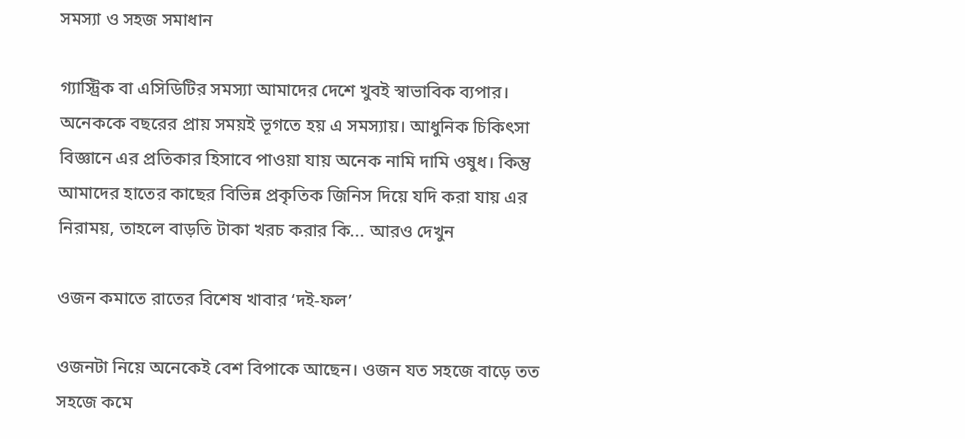সমস্যা ও সহজ সমাধান

গ্যাস্ট্রিক বা এসিডিটির সমস্যা আমাদের দেশে খুবই স্বাভাবিক ব্যপার। অনেককে বছরের প্রায় সময়ই ভূগতে হয় এ সমস্যায়। আধুনিক চিকিৎসা বিজ্ঞানে এর প্রতিকার হিসাবে পাওয়া যায় অনেক নামি দামি ওষুধ। কিন্তু আমাদের হাতের কাছের বিভিন্ন প্রকৃতিক জিনিস দিয়ে যদি করা যায় এর নিরাময়, তাহলে বাড়তি টাকা খরচ করার কি... আরও দেখুন

ওজন কমাতে রাতের বিশেষ খাবার ‘দই-ফল’

ওজনটা নিয়ে অনেকেই বেশ বিপাকে আছেন। ওজন যত সহজে বাড়ে তত সহজে কমে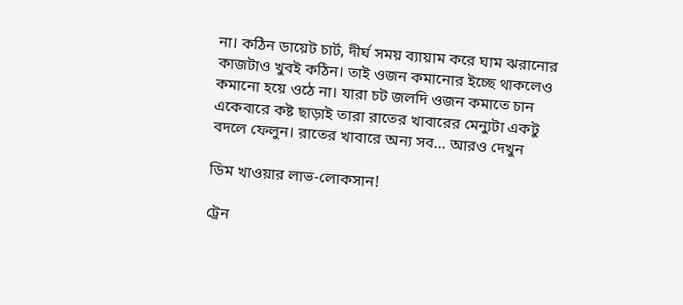না। কঠিন ডায়েট চার্ট, দীর্ঘ সময় ব্যায়াম করে ঘাম ঝরানোর কাজটাও খুবই কঠিন। তাই ওজন কমানোর ইচ্ছে থাকলেও কমানো হয়ে ওঠে না। যারা চট জলদি ওজন কমাতে চান একেবারে কষ্ট ছাড়াই তারা রাতের খাবারের মেন্যুটা একটু বদলে ফেলুন। রাতের খাবারে অন্য সব... আরও দেখুন

ডিম খাওয়ার লাভ-লোকসান!

ট্রেন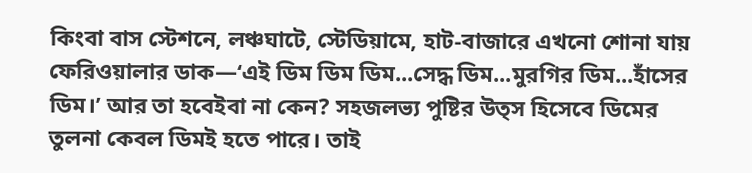কিংবা বাস স্টেশনে, লঞ্চঘাটে, স্টেডিয়ামে, হাট-বাজারে এখনো শোনা যায় ফেরিওয়ালার ডাক—‘এই ডিম ডিম ডিম...সেদ্ধ ডিম...মুরগির ডিম...হাঁসের ডিম।’ আর তা হবেইবা না কেন? সহজলভ্য পুষ্টির উত্স হিসেবে ডিমের তুলনা কেবল ডিমই হতে পারে। তাই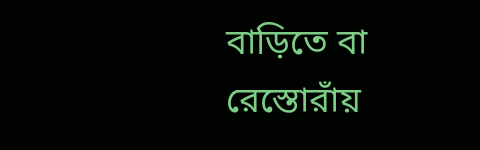বাড়িতে বা রেস্তোরাঁয়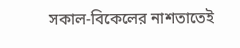সকাল-বিকেলের নাশতাতেই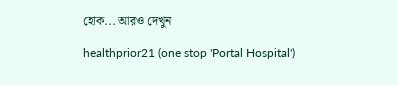হোক... আরও দেখুন

healthprior21 (one stop 'Portal Hospital')